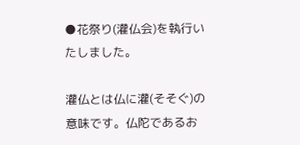●花祭り(灌仏会)を執行いたしました。

灌仏とは仏に灌(そそぐ)の意味です。仏陀であるお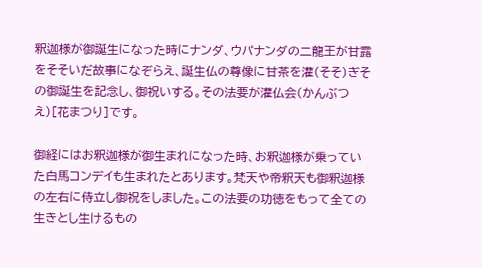釈迦様が御誕生になった時にナンダ、ウパナンダの二龍王が甘露をそそいだ故事になぞらえ、誕生仏の尊像に甘茶を灌(そそ)ぎその御誕生を記念し、御祝いする。その法要が灌仏会(かんぶつえ)[花まつり]です。

御経にはお釈迦様が御生まれになった時、お釈迦様が乗っていた白馬コンデイも生まれたとあります。梵天や帝釈天も御釈迦様の左右に侍立し御祝をしました。この法要の功徳をもって全ての生きとし生けるもの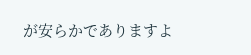が安らかでありますよ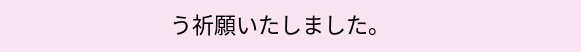う祈願いたしました。